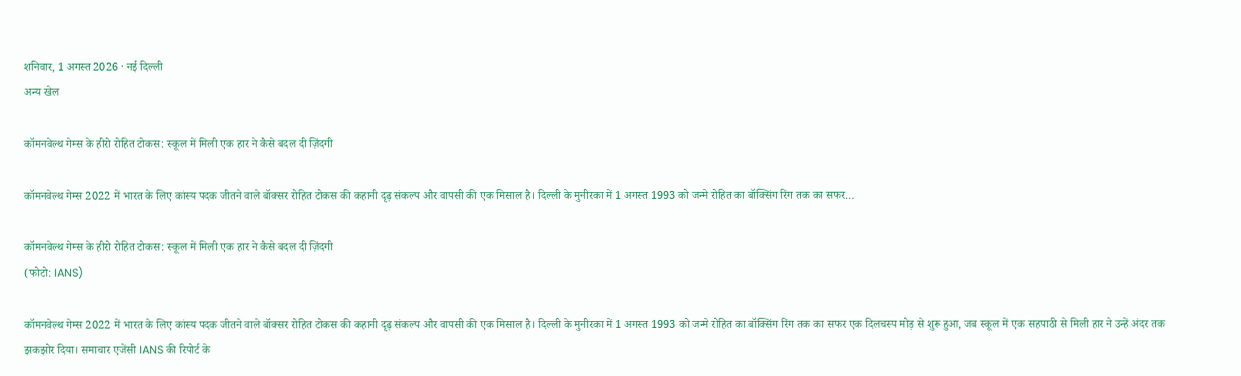शनिवार, 1 अगस्त 2026 · नई दिल्ली
अन्य खेल

कॉमनवेल्थ गेम्स के हीरो रोहित टोकस: स्कूल में मिली एक हार ने कैसे बदल दी ज़िंदगी

कॉमनवेल्थ गेम्स 2022 में भारत के लिए कांस्य पदक जीतने वाले बॉक्सर रोहित टोकस की कहानी दृढ़ संकल्प और वापसी की एक मिसाल है। दिल्ली के मुनीरका में 1 अगस्त 1993 को जन्मे रोहित का बॉक्सिंग रिंग तक का सफर…

कॉमनवेल्थ गेम्स के हीरो रोहित टोकस: स्कूल में मिली एक हार ने कैसे बदल दी ज़िंदगी
(फोटो: IANS)

कॉमनवेल्थ गेम्स 2022 में भारत के लिए कांस्य पदक जीतने वाले बॉक्सर रोहित टोकस की कहानी दृढ़ संकल्प और वापसी की एक मिसाल है। दिल्ली के मुनीरका में 1 अगस्त 1993 को जन्मे रोहित का बॉक्सिंग रिंग तक का सफर एक दिलचस्प मोड़ से शुरू हुआ, जब स्कूल में एक सहपाठी से मिली हार ने उन्हें अंदर तक झकझोर दिया। समाचार एजेंसी IANS की रिपोर्ट के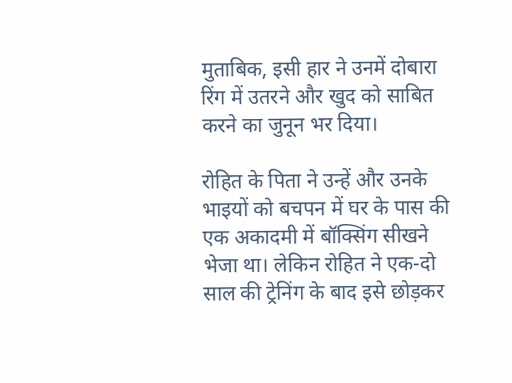मुताबिक, इसी हार ने उनमें दोबारा रिंग में उतरने और खुद को साबित करने का जुनून भर दिया।

रोहित के पिता ने उन्हें और उनके भाइयों को बचपन में घर के पास की एक अकादमी में बॉक्सिंग सीखने भेजा था। लेकिन रोहित ने एक-दो साल की ट्रेनिंग के बाद इसे छोड़कर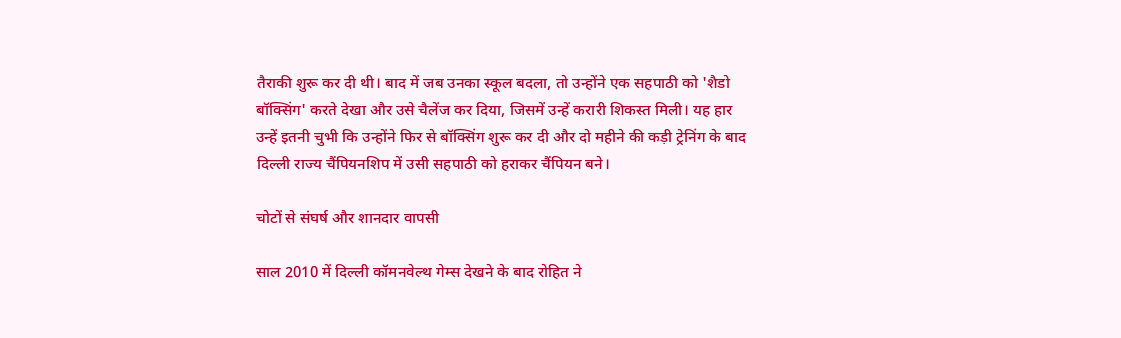तैराकी शुरू कर दी थी। बाद में जब उनका स्कूल बदला, तो उन्होंने एक सहपाठी को 'शैडो बॉक्सिंग' करते देखा और उसे चैलेंज कर दिया, जिसमें उन्हें करारी शिकस्त मिली। यह हार उन्हें इतनी चुभी कि उन्होंने फिर से बॉक्सिंग शुरू कर दी और दो महीने की कड़ी ट्रेनिंग के बाद दिल्ली राज्य चैंपियनशिप में उसी सहपाठी को हराकर चैंपियन बने।

चोटों से संघर्ष और शानदार वापसी

साल 2010 में दिल्ली कॉमनवेल्थ गेम्स देखने के बाद रोहित ने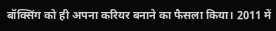बॉक्सिंग को ही अपना करियर बनाने का फैसला किया। 2011 में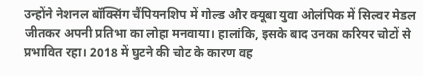उन्होंने नेशनल बॉक्सिंग चैंपियनशिप में गोल्ड और क्यूबा युवा ओलंपिक में सिल्वर मेडल जीतकर अपनी प्रतिभा का लोहा मनवाया। हालांकि, इसके बाद उनका करियर चोटों से प्रभावित रहा। 2018 में घुटने की चोट के कारण वह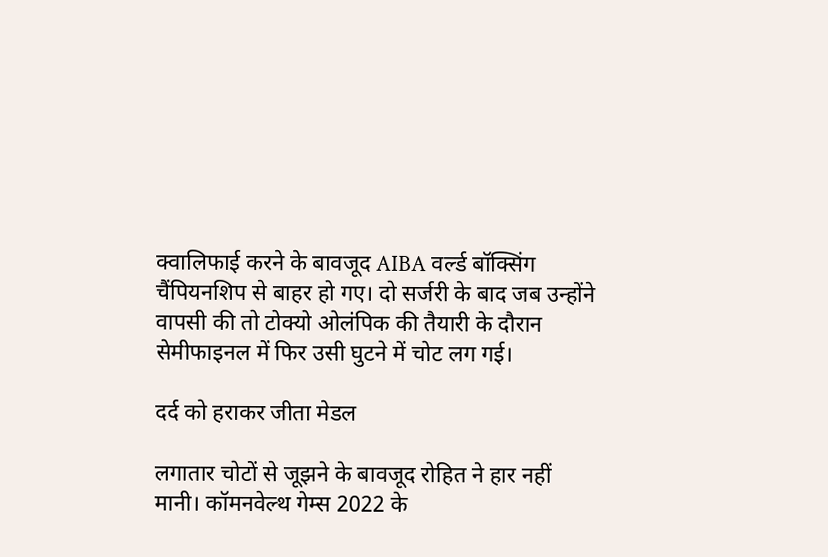क्वालिफाई करने के बावजूद AIBA वर्ल्ड बॉक्सिंग चैंपियनशिप से बाहर हो गए। दो सर्जरी के बाद जब उन्होंने वापसी की तो टोक्यो ओलंपिक की तैयारी के दौरान सेमीफाइनल में फिर उसी घुटने में चोट लग गई।

दर्द को हराकर जीता मेडल

लगातार चोटों से जूझने के बावजूद रोहित ने हार नहीं मानी। कॉमनवेल्थ गेम्स 2022 के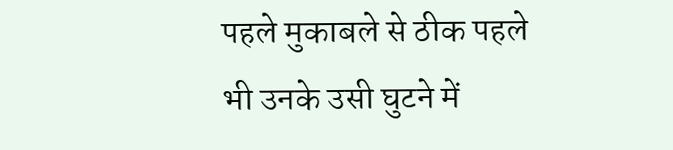पहले मुकाबले से ठीक पहले भी उनके उसी घुटने में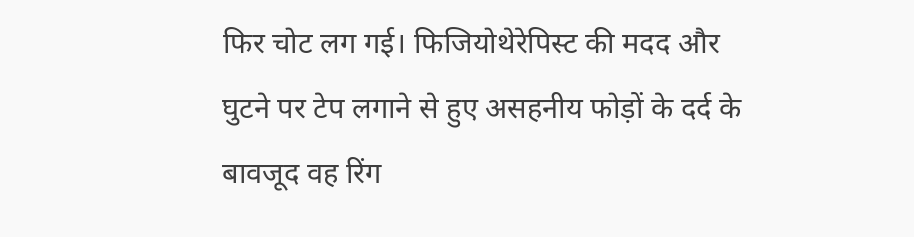फिर चोट लग गई। फिजियोथेरेपिस्ट की मदद और घुटने पर टेप लगाने से हुए असहनीय फोड़ों के दर्द के बावजूद वह रिंग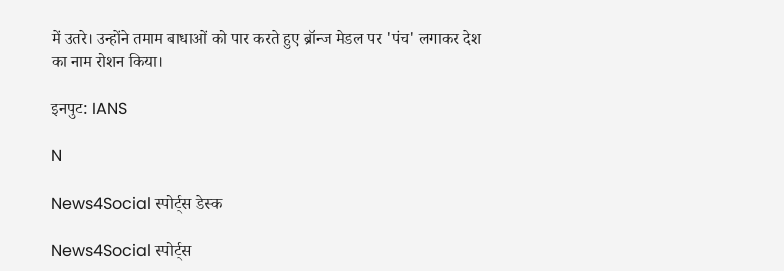में उतरे। उन्होंने तमाम बाधाओं को पार करते हुए ब्रॉन्ज मेडल पर 'पंच' लगाकर देश का नाम रोशन किया।

इनपुट: IANS

N

News4Social स्पोर्ट्स डेस्क

News4Social स्पोर्ट्स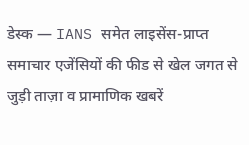डेस्क — IANS समेत लाइसेंस-प्राप्त समाचार एजेंसियों की फीड से खेल जगत से जुड़ी ताज़ा व प्रामाणिक खबरें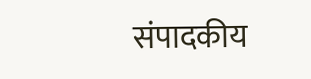संपादकीय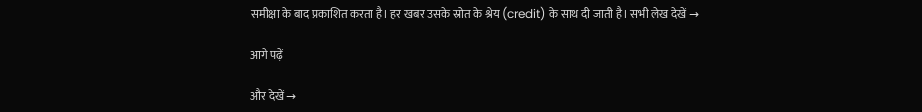समीक्षा के बाद प्रकाशित करता है। हर खबर उसके स्रोत के श्रेय (credit) के साथ दी जाती है। सभी लेख देखें →

आगे पढ़ें

और देखें →